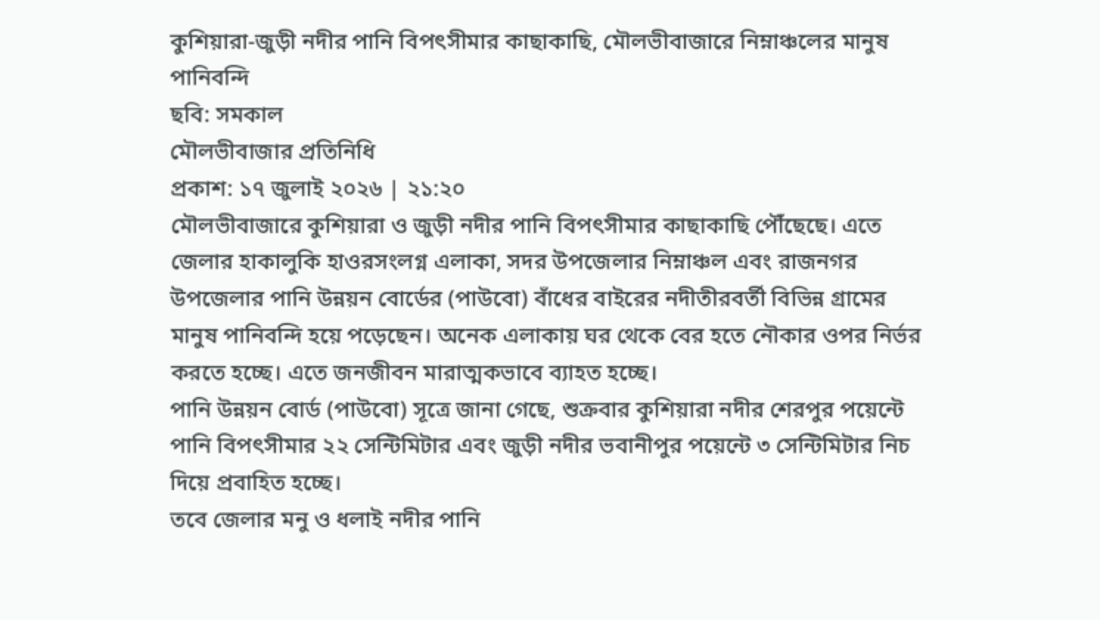কুশিয়ারা-জুড়ী নদীর পানি বিপৎসীমার কাছাকাছি, মৌলভীবাজারে নিম্নাঞ্চলের মানুষ পানিবন্দি
ছবি: সমকাল
মৌলভীবাজার প্রতিনিধি
প্রকাশ: ১৭ জুলাই ২০২৬ | ২১:২০
মৌলভীবাজারে কুশিয়ারা ও জুড়ী নদীর পানি বিপৎসীমার কাছাকাছি পৌঁছেছে। এতে জেলার হাকালুকি হাওরসংলগ্ন এলাকা, সদর উপজেলার নিম্নাঞ্চল এবং রাজনগর উপজেলার পানি উন্নয়ন বোর্ডের (পাউবো) বাঁধের বাইরের নদীতীরবর্তী বিভিন্ন গ্রামের মানুষ পানিবন্দি হয়ে পড়েছেন। অনেক এলাকায় ঘর থেকে বের হতে নৌকার ওপর নির্ভর করতে হচ্ছে। এতে জনজীবন মারাত্মকভাবে ব্যাহত হচ্ছে।
পানি উন্নয়ন বোর্ড (পাউবো) সূত্রে জানা গেছে, শুক্রবার কুশিয়ারা নদীর শেরপুর পয়েন্টে পানি বিপৎসীমার ২২ সেন্টিমিটার এবং জুড়ী নদীর ভবানীপুর পয়েন্টে ৩ সেন্টিমিটার নিচ দিয়ে প্রবাহিত হচ্ছে।
তবে জেলার মনু ও ধলাই নদীর পানি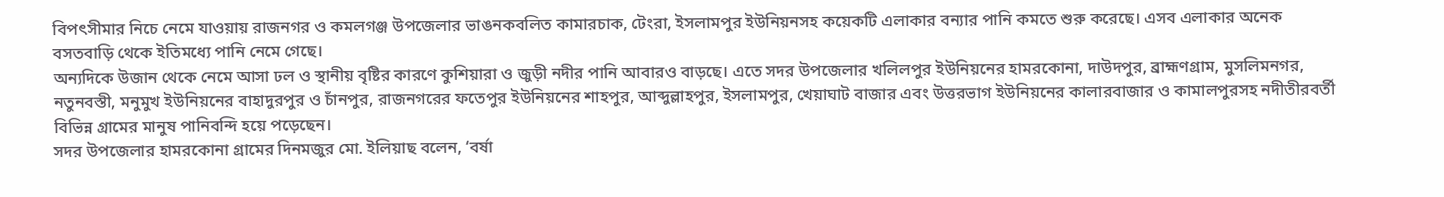বিপৎসীমার নিচে নেমে যাওয়ায় রাজনগর ও কমলগঞ্জ উপজেলার ভাঙনকবলিত কামারচাক, টেংরা, ইসলামপুর ইউনিয়নসহ কয়েকটি এলাকার বন্যার পানি কমতে শুরু করেছে। এসব এলাকার অনেক বসতবাড়ি থেকে ইতিমধ্যে পানি নেমে গেছে।
অন্যদিকে উজান থেকে নেমে আসা ঢল ও স্থানীয় বৃষ্টির কারণে কুশিয়ারা ও জুড়ী নদীর পানি আবারও বাড়ছে। এতে সদর উপজেলার খলিলপুর ইউনিয়নের হামরকোনা, দাউদপুর, ব্রাহ্মণগ্রাম, মুসলিমনগর, নতুনবস্তী, মনুমুখ ইউনিয়নের বাহাদুরপুর ও চাঁনপুর, রাজনগরের ফতেপুর ইউনিয়নের শাহপুর, আব্দুল্লাহপুর, ইসলামপুর, খেয়াঘাট বাজার এবং উত্তরভাগ ইউনিয়নের কালারবাজার ও কামালপুরসহ নদীতীরবর্তী বিভিন্ন গ্রামের মানুষ পানিবন্দি হয়ে পড়েছেন।
সদর উপজেলার হামরকোনা গ্রামের দিনমজুর মো. ইলিয়াছ বলেন, ‘বর্ষা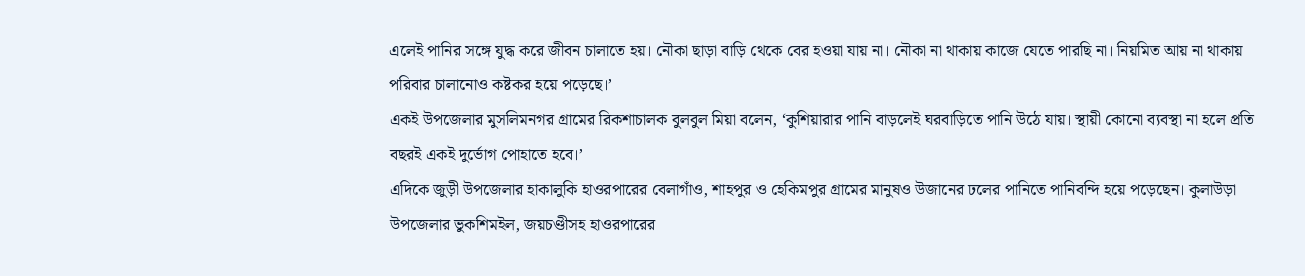এলেই পানির সঙ্গে যুদ্ধ করে জীবন চালাতে হয়। নৌকা ছাড়া বাড়ি থেকে বের হওয়া যায় না। নৌকা না থাকায় কাজে যেতে পারছি না। নিয়মিত আয় না থাকায় পরিবার চালানোও কষ্টকর হয়ে পড়েছে।’
একই উপজেলার মুসলিমনগর গ্রামের রিকশাচালক বুলবুল মিয়া বলেন, ‘কুশিয়ারার পানি বাড়লেই ঘরবাড়িতে পানি উঠে যায়। স্থায়ী কোনো ব্যবস্থা না হলে প্রতি বছরই একই দুর্ভোগ পোহাতে হবে।’
এদিকে জুড়ী উপজেলার হাকালুকি হাওরপারের বেলাগাঁও, শাহপুর ও হেকিমপুর গ্রামের মানুষও উজানের ঢলের পানিতে পানিবন্দি হয়ে পড়েছেন। কুলাউড়া উপজেলার ভুকশিমইল, জয়চণ্ডীসহ হাওরপারের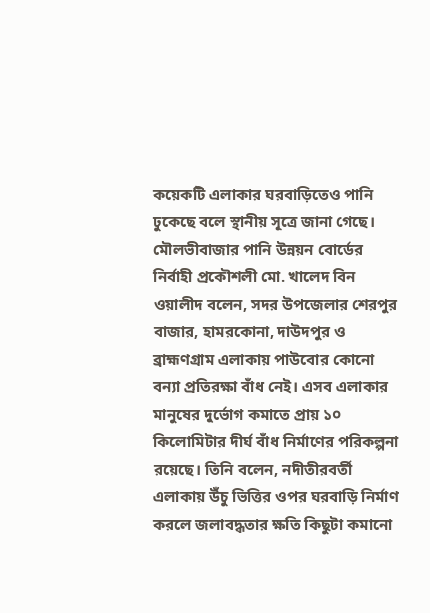কয়েকটি এলাকার ঘরবাড়িতেও পানি ঢুকেছে বলে স্থানীয় সূত্রে জানা গেছে।
মৌলভীবাজার পানি উন্নয়ন বোর্ডের নির্বাহী প্রকৌশলী মো. খালেদ বিন ওয়ালীদ বলেন, সদর উপজেলার শেরপুর বাজার, হামরকোনা, দাউদপুর ও ব্রাহ্মণগ্রাম এলাকায় পাউবোর কোনো বন্যা প্রতিরক্ষা বাঁধ নেই। এসব এলাকার মানুষের দুর্ভোগ কমাতে প্রায় ১০ কিলোমিটার দীর্ঘ বাঁধ নির্মাণের পরিকল্পনা রয়েছে। তিনি বলেন, নদীতীরবর্তী এলাকায় উঁচু ভিত্তির ওপর ঘরবাড়ি নির্মাণ করলে জলাবদ্ধতার ক্ষতি কিছুটা কমানো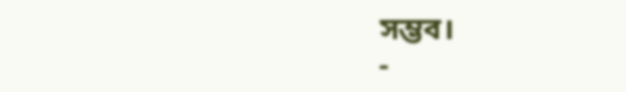সম্ভব।
-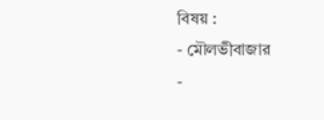বিষয় :
- মৌলভীবাজার
-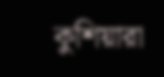কুশিয়ারা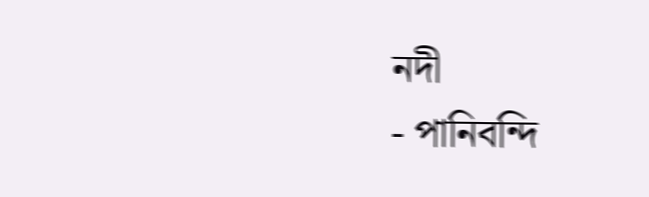নদী
- পানিবন্দি